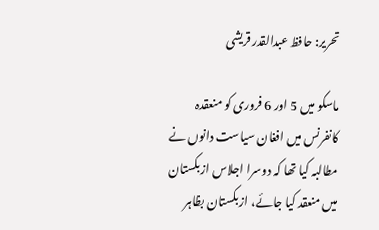تحریر: حافظ عبدالقدر قریشی

ماسکو میں 5 اور 6 فروری کو منعقدہ کانفرنس میں افغان سیاست دانوں نے مطالبہ کیا تھا کہ دوسرا اجلاس ازبکستان میں منعقد کیا جائے، ازبکستان بظاہر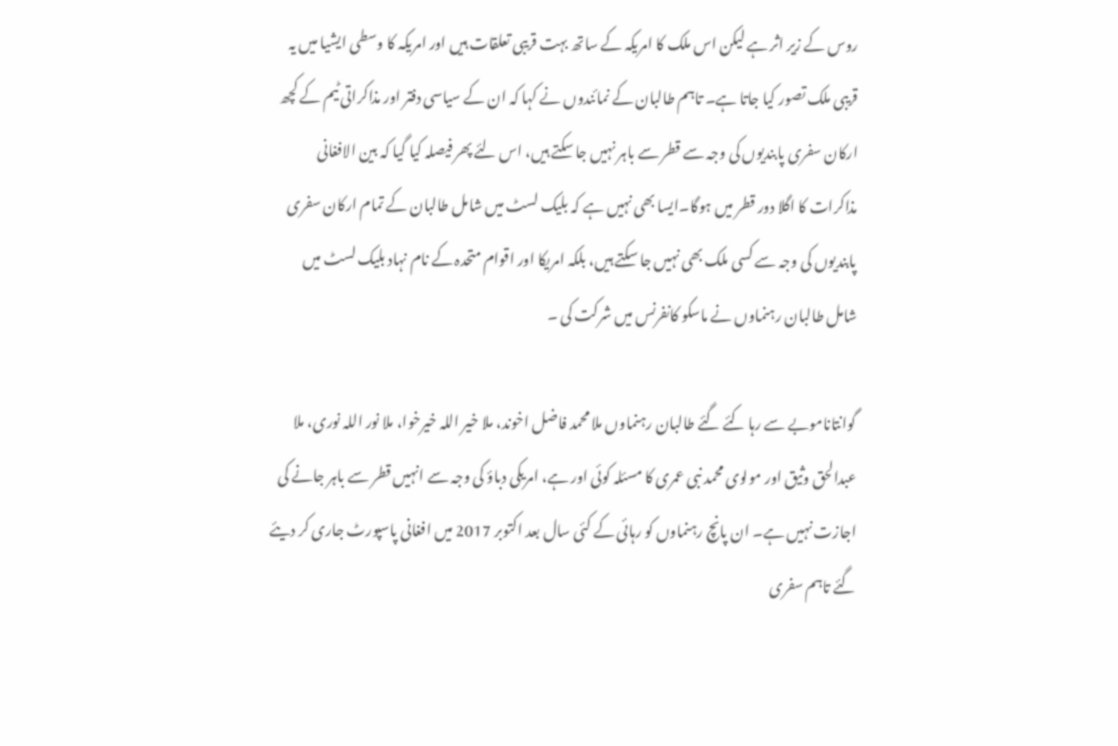روس کے زیر اثر ہے لیکن اس ملک کا امریکہ کے ساتھ بہت قریبی تعلقات ہیں اور امریکہ کا وسطی ایشیا میں یہ قریبی ملک تصور کیا جاتا ہے۔ تاہم طالبان کے نمائندوں نے کہا کہ ان کے سیاسی دفتر اور مذاکراتی ٹیم کے کچھ ارکان سفری پابندیوں کی وجہ سے قطر سے باہر نہیں جا سکتے ہیں، اس لئے پھر فیصلہ کیا گیا کہ بین الافغانی مذاکرات کا اگلا دور قطر میں ہوگا۔ایسا بھی نہیں ہے کہ بلیک لسٹ میں شامل طالبان کے تمام ارکان سفری پابندیوں کی وجہ سے کسی ملک بھی نہیں جا سکتے ہیں، بلکہ امریکا اور اقوام متحدہ کے نام نہاد بلیک لسٹ میں شامل طالبان رہنماوں نے ماسکو کانفرنس میں شرکت کی ۔

گوانتاناموبے سے رہا کئے گئے طالبان رہنماوں ملا محمد فاضل اخوند، ملا خیر اللہ خیرخوا، ملا نور اللہ نوری، ملا عبدالحق وثیق اور مولوی محمد نبی عمری کا مسئلہ کوئی اور ہے، امریکی دباؤ کی وجہ سے انہیں قطر سے باہر جانے کی اجازت نہیں ہے۔ ان پانچ رہنماوں کو رہائی کے کئی سال بعد اکتوبر 2017 میں افغانی پاسپورٹ جاری کر دیئے گئے تاہم سفری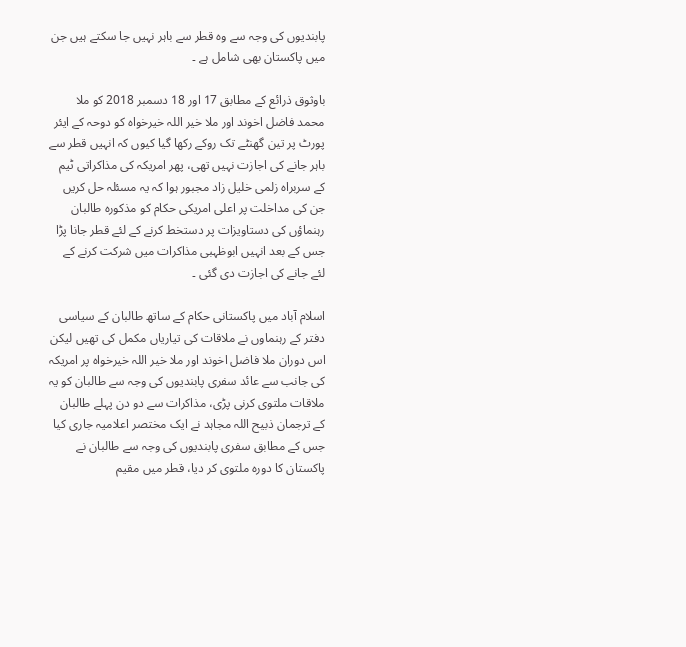پابندیوں کی وجہ سے وہ قطر سے باہر نہیں جا سکتے ہیں جن میں پاکستان بھی شامل ہے ۔

باوثوق ذرائع کے مطابق 17 اور 18 دسمبر 2018 کو ملا محمد فاضل اخوند اور ملا خیر اللہ خیرخواہ کو دوحہ کے ایئر پورٹ پر تین گھنٹے تک روکے رکھا گیا کیوں کہ انہیں قطر سے باہر جانے کی اجازت نہیں تھی، پھر امریکہ کی مذاکراتی ٹیم کے سربراہ زلمی خلیل زاد مجبور ہوا کہ یہ مسئلہ حل کریں جن کی مداخلت پر اعلی امریکی حکام کو مذکورہ طالبان رہنماؤں کی دستاویزات پر دستخط کرنے کے لئے قطر جانا پڑا جس کے بعد انہیں ابوظہبی مذاکرات میں شرکت کرنے کے لئے جانے کی اجازت دی گئی ۔

اسلام آباد میں پاکستانی حکام کے ساتھ طالبان کے سیاسی دفتر کے رہنماوں نے ملاقات کی تیاریاں مکمل کی تھیں لیکن اس دوران ملا فاضل اخوند اور ملا خیر اللہ خیرخواہ پر امریکہ کی جانب سے عائد سفری پابندیوں کی وجہ سے طالبان کو یہ ملاقات ملتوی کرنی پڑی، مذاکرات سے دو دن پہلے طالبان کے ترجمان ذبیح اللہ مجاہد نے ایک مختصر اعلامیہ جاری کیا جس کے مطابق سفری پابندیوں کی وجہ سے طالبان نے پاکستان کا دورہ ملتوی کر دیا، قطر میں مقیم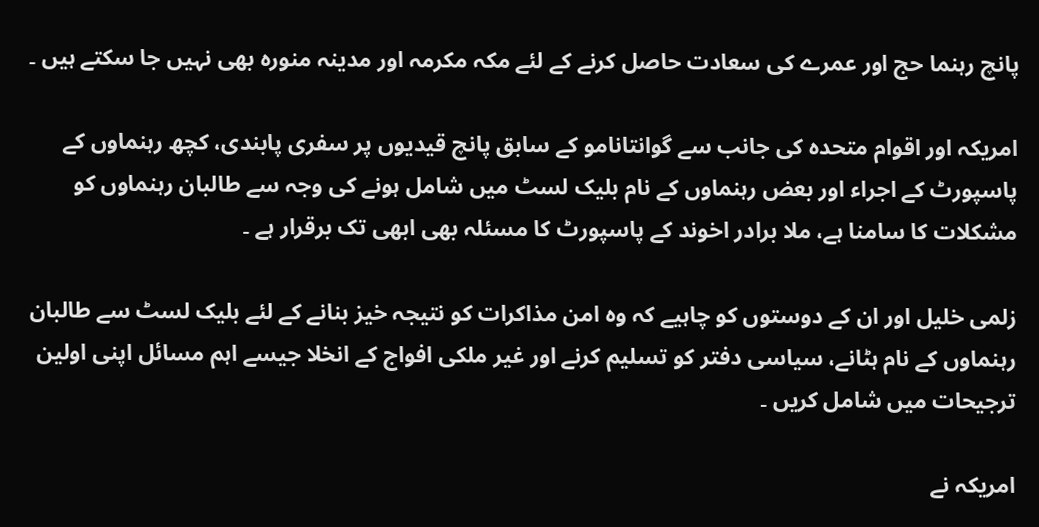پانچ رہنما حج اور عمرے کی سعادت حاصل کرنے کے لئے مکہ مکرمہ اور مدینہ منورہ بھی نہیں جا سکتے ہیں ۔

امریکہ اور اقوام متحدہ کی جانب سے گوانتانامو کے سابق پانچ قیدیوں پر سفری پابندی، کچھ رہنماوں کے پاسپورٹ کے اجراء اور بعض رہنماوں کے نام بلیک لسٹ میں شامل ہونے کی وجہ سے طالبان رہنماوں کو مشکلات کا سامنا ہے، ملا برادر اخوند کے پاسپورٹ کا مسئلہ بھی ابھی تک برقرار ہے ۔

زلمی خلیل اور ان کے دوستوں کو چاہیے کہ وہ امن مذاکرات کو نتیجہ خیز بنانے کے لئے بلیک لسٹ سے طالبان رہنماوں کے نام ہٹانے، سیاسی دفتر کو تسلیم کرنے اور غیر ملکی افواج کے انخلا جیسے اہم مسائل اپنی اولین ترجیحات میں شامل کریں ۔

امریکہ نے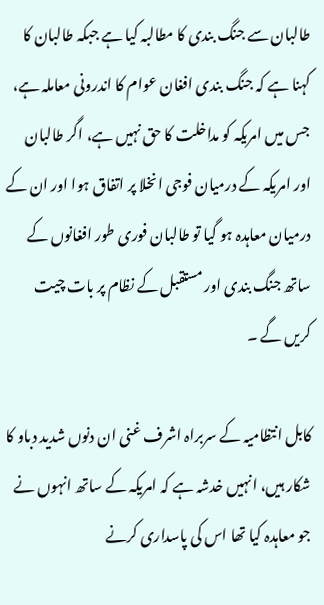طالبان سے جنگ بندی کا مطالبہ کیا ہے جبکہ طالبان کا کہنا ہے کہ جنگ بندی افغان عوام کا اندرونی معاملہ ہے، جس میں امریکہ کو مداخلت کا حق نہیں ہے، اگر طالبان اور امریکہ کے درمیان فوجی انخلا پر اتفاق ہوا اور ان کے درمیان معاہدہ ہو گیا تو طالبان فوری طور افغانوں کے ساتھ جنگ بندی اور مستقبل کے نظام پر بات چیت کریں گے ۔

کابل انتظامیہ کے سربراہ اشرف غنی ان دنوں شدید دباو کا شکار ہیں، انہیں خدشہ ہے کہ امریکہ کے ساتھ انہوں نے جو معاہدہ کیا تھا اس کی پاسداری کرنے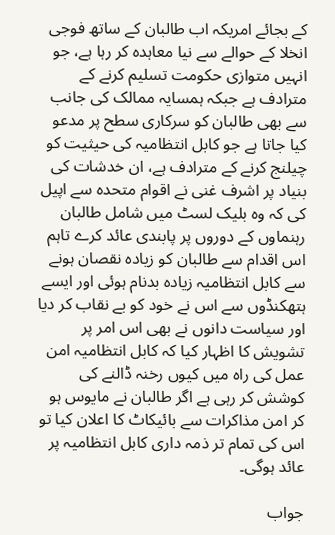کے بجائے امریکہ اب طالبان کے ساتھ فوجی انخلا کے حوالے سے نیا معاہدہ کر رہا ہے، جو انہیں متوازی حکومت تسلیم کرنے کے مترادف ہے جبکہ ہمسایہ ممالک کی جانب سے بھی طالبان کو سرکاری سطح پر مدعو کیا جاتا ہے جو کابل انتظامیہ کی حیثیت کو چیلنج کرنے کے مترادف ہے، ان خدشات کی بنیاد پر اشرف غنی نے اقوام متحدہ سے اپیل کی کہ وہ بلیک لسٹ میں شامل طالبان رہنماوں کے دوروں پر پابندی عائد کرے تاہم اس اقدام سے طالبان کو زیادہ نقصان ہونے سے کابل انتظامیہ زیادہ بدنام ہوئی اور ایسے ہتھکنڈوں سے اس نے خود کو بے نقاب کر دیا اور سیاست دانوں نے بھی اس امر پر تشویش کا اظہار کیا کہ کابل انتظامیہ امن عمل کی راہ میں کیوں رخنہ ڈالنے کی کوشش کر رہی ہے اگر طالبان نے مایوس ہو کر امن مذاکرات سے بائیکاٹ کا اعلان کیا تو اس کی تمام تر ذمہ داری کابل انتظامیہ پر عائد ہوگی۔

جواب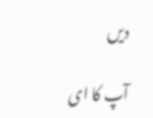دیں

آپ کا ای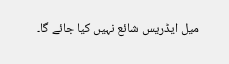میل ایڈریس شائع نہیں کیا جائے گا۔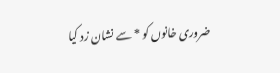ضروری خانوں کو * سے نشان زد کیا